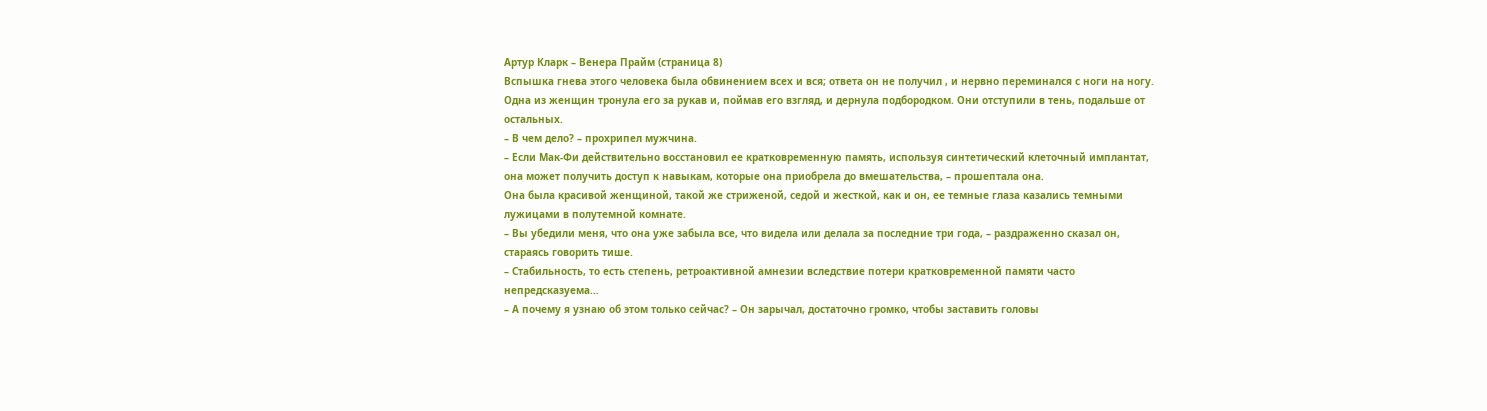Артур Кларк – Венера Прайм (страница 8)
Вспышка гнева этого человека была обвинением всех и вся; ответа он не получил , и нервно переминался с ноги на ногу.
Одна из женщин тронула его за рукав и, поймав его взгляд, и дернула подбородком. Они отступили в тень, подальше от остальных.
– В чем дело? – прохрипел мужчина.
– Если Мак‑Фи действительно восстановил ее кратковременную память, используя синтетический клеточный имплантат, она может получить доступ к навыкам, которые она приобрела до вмешательства, – прошептала она.
Она была красивой женщиной, такой же стриженой, седой и жесткой, как и он, ее темные глаза казались темными лужицами в полутемной комнате.
– Вы убедили меня, что она уже забыла все, что видела или делала за последние три года, – раздраженно сказал он, стараясь говорить тише.
– Стабильность, то есть степень, ретроактивной амнезии вследствие потери кратковременной памяти часто непредсказуема…
– А почему я узнаю об этом только сейчас? – Он зарычал, достаточно громко, чтобы заставить головы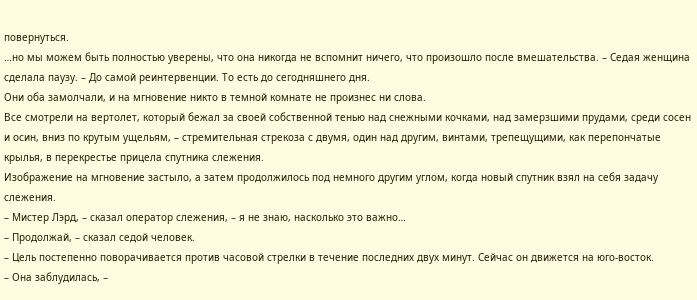повернуться.
…но мы можем быть полностью уверены, что она никогда не вспомнит ничего, что произошло после вмешательства. – Седая женщина сделала паузу. – До самой реинтервенции. То есть до сегодняшнего дня.
Они оба замолчали, и на мгновение никто в темной комнате не произнес ни слова.
Все смотрели на вертолет, который бежал за своей собственной тенью над снежными кочками, над замерзшими прудами, среди сосен и осин, вниз по крутым ущельям, – стремительная стрекоза с двумя, один над другим, винтами, трепещущими, как перепончатые крылья, в перекрестье прицела спутника слежения.
Изображение на мгновение застыло, а затем продолжилось под немного другим углом, когда новый спутник взял на себя задачу слежения.
– Мистер Лэрд, – сказал оператор слежения, – я не знаю, насколько это важно…
– Продолжай, – сказал седой человек.
– Цель постепенно поворачивается против часовой стрелки в течение последних двух минут. Сейчас он движется на юго‑восток.
– Она заблудилась, –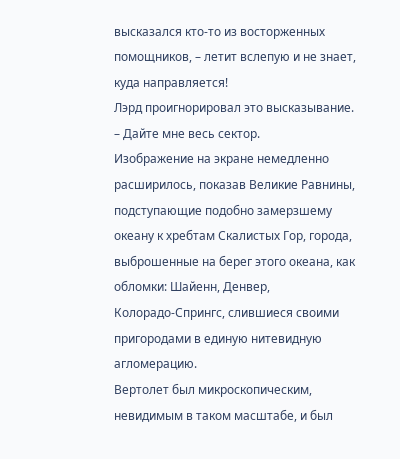высказался кто‑то из восторженных помощников, – летит вслепую и не знает, куда направляется!
Лэрд проигнорировал это высказывание.
– Дайте мне весь сектор.
Изображение на экране немедленно расширилось, показав Великие Равнины, подступающие подобно замерзшему океану к хребтам Скалистых Гор, города, выброшенные на берег этого океана, как обломки: Шайенн, Денвер, Колорадо‑Спрингс, слившиеся своими пригородами в единую нитевидную агломерацию.
Вертолет был микроскопическим, невидимым в таком масштабе, и был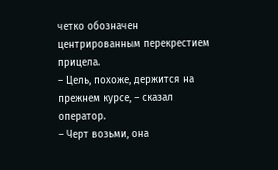четко обозначен центрированным перекрестием прицела.
– Цель, похоже, держится на прежнем курсе, – сказал оператор.
– Черт возьми, она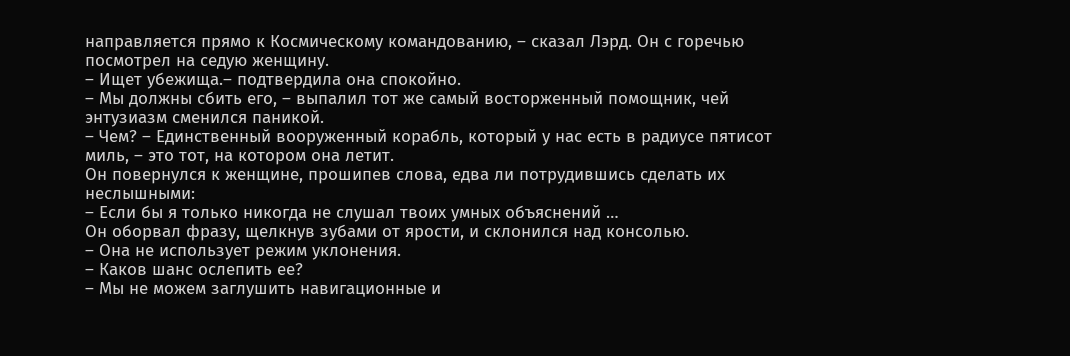направляется прямо к Космическому командованию, – сказал Лэрд. Он с горечью посмотрел на седую женщину.
– Ищет убежища.– подтвердила она спокойно.
– Мы должны сбить его, – выпалил тот же самый восторженный помощник, чей энтузиазм сменился паникой.
– Чем? – Единственный вооруженный корабль, который у нас есть в радиусе пятисот миль, – это тот, на котором она летит.
Он повернулся к женщине, прошипев слова, едва ли потрудившись сделать их неслышными:
– Если бы я только никогда не слушал твоих умных объяснений …
Он оборвал фразу, щелкнув зубами от ярости, и склонился над консолью.
– Она не использует режим уклонения.
– Каков шанс ослепить ее?
– Мы не можем заглушить навигационные и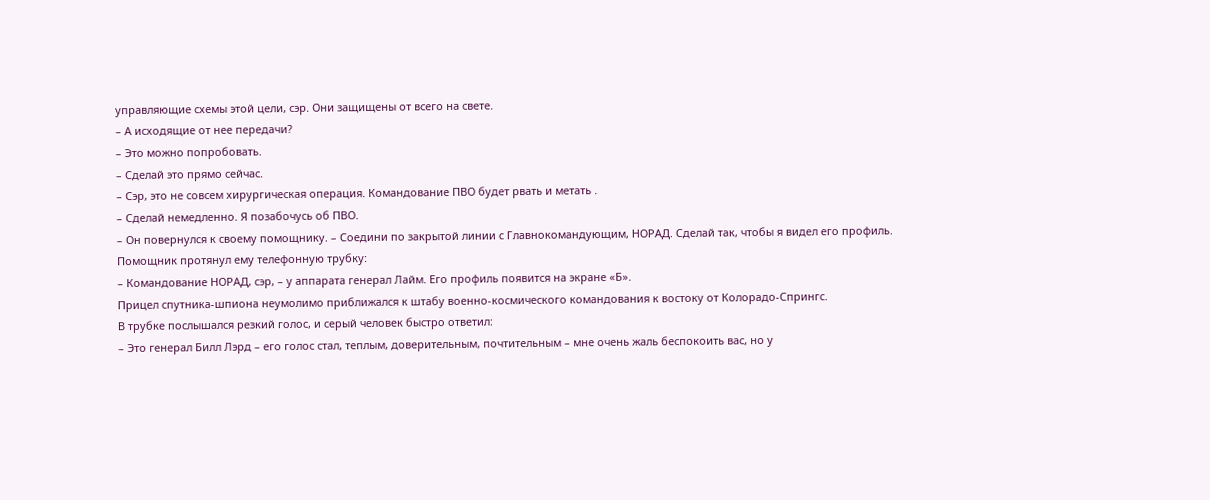управляющие схемы этой цели, сэр. Они защищены от всего на свете.
– А исходящие от нее передачи?
– Это можно попробовать.
– Сделай это прямо сейчас.
– Сэр, это не совсем хирургическая операция. Командование ПВО будет рвать и метать .
– Сделай немедленно. Я позабочусь об ПВО.
– Он повернулся к своему помощнику. – Соедини по закрытой линии с Главнокомандующим, НОРАД. Сделай так, чтобы я видел его профиль.
Помощник протянул ему телефонную трубку:
– Командование НОРАД, сэр, – у аппарата генерал Лайм. Его профиль появится на экране «Б».
Прицел спутника‑шпиона неумолимо приближался к штабу военно‑космического командования к востоку от Колорадо‑Спрингс.
В трубке послышался резкий голос, и серый человек быстро ответил:
– Это генерал Билл Лэрд – его голос стал, теплым, доверительным, почтительным – мне очень жаль беспокоить вас, но у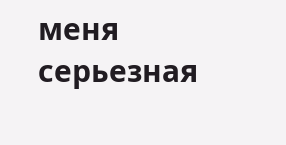меня серьезная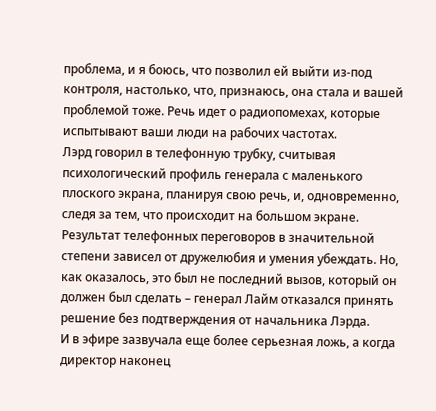проблема, и я боюсь, что позволил ей выйти из‑под контроля, настолько, что, признаюсь, она стала и вашей проблемой тоже. Речь идет о радиопомехах, которые испытывают ваши люди на рабочих частотах.
Лэрд говорил в телефонную трубку, считывая психологический профиль генерала с маленького плоского экрана, планируя свою речь, и, одновременно, следя за тем, что происходит на большом экране.
Результат телефонных переговоров в значительной степени зависел от дружелюбия и умения убеждать. Но, как оказалось, это был не последний вызов, который он должен был сделать – генерал Лайм отказался принять решение без подтверждения от начальника Лэрда.
И в эфире зазвучала еще более серьезная ложь, а когда директор наконец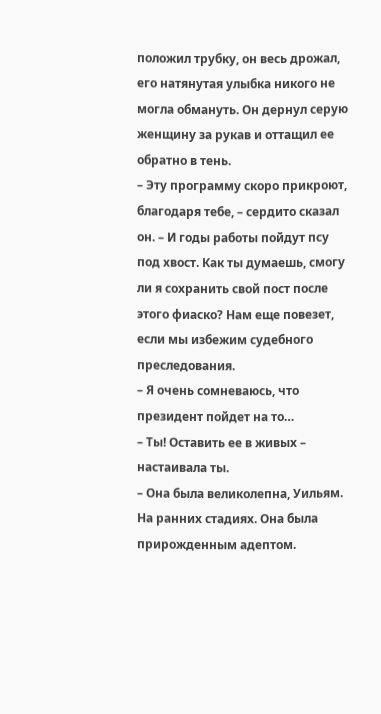положил трубку, он весь дрожал, его натянутая улыбка никого не могла обмануть. Он дернул серую женщину за рукав и оттащил ее обратно в тень.
– Эту программу скоро прикроют, благодаря тебе, – сердито сказал он. – И годы работы пойдут псу под хвост. Как ты думаешь, смогу ли я сохранить свой пост после этого фиаско? Нам еще повезет, если мы избежим судебного преследования.
– Я очень сомневаюсь, что президент пойдет на то…
– Ты! Оставить ее в живых – настаивала ты.
– Она была великолепна, Уильям. На ранних стадиях. Она была прирожденным адептом.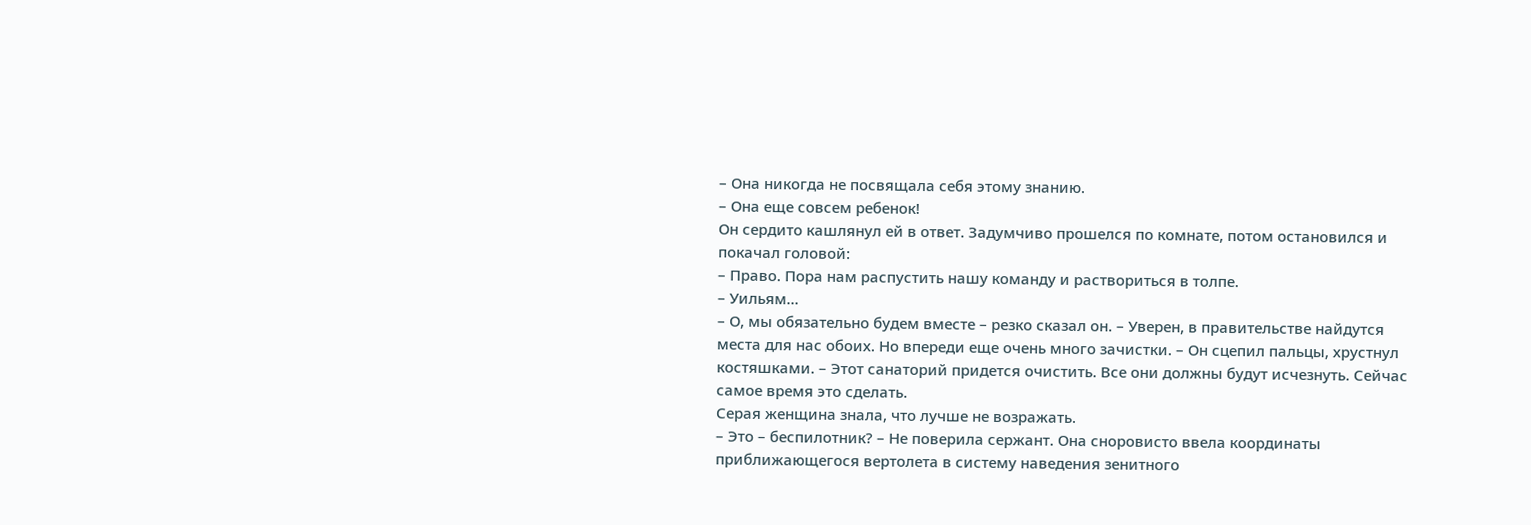– Она никогда не посвящала себя этому знанию.
– Она еще совсем ребенок!
Он сердито кашлянул ей в ответ. Задумчиво прошелся по комнате, потом остановился и покачал головой:
– Право. Пора нам распустить нашу команду и раствориться в толпе.
– Уильям…
– О, мы обязательно будем вместе – резко сказал он. – Уверен, в правительстве найдутся места для нас обоих. Но впереди еще очень много зачистки. – Он сцепил пальцы, хрустнул костяшками. – Этот санаторий придется очистить. Все они должны будут исчезнуть. Сейчас самое время это сделать.
Серая женщина знала, что лучше не возражать.
– Это – беспилотник? – Не поверила сержант. Она сноровисто ввела координаты приближающегося вертолета в систему наведения зенитного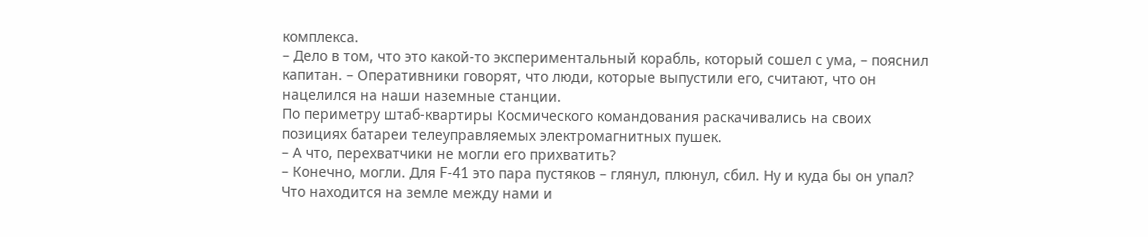комплекса.
– Дело в том, что это какой‑то экспериментальный корабль, который сошел с ума, – пояснил капитан. – Оперативники говорят, что люди, которые выпустили его, считают, что он нацелился на наши наземные станции.
По периметру штаб‑квартиры Космического командования раскачивались на своих позициях батареи телеуправляемых электромагнитных пушек.
– А что, перехватчики не могли его прихватить?
– Конечно, могли. Для F‑41 это пара пустяков – глянул, плюнул, сбил. Ну и куда бы он упал? Что находится на земле между нами и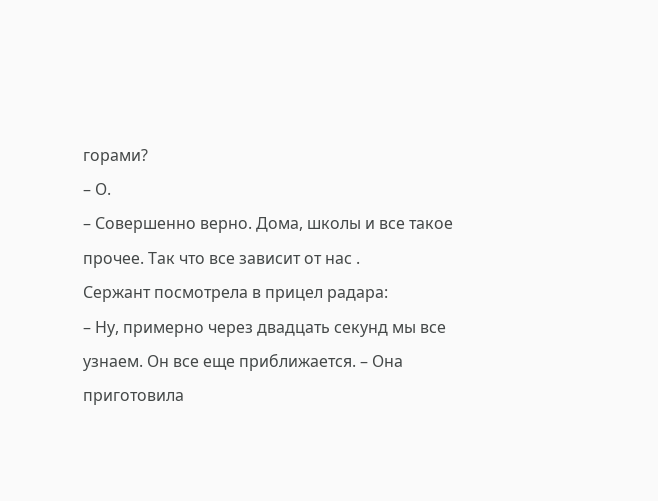горами?
– О.
– Совершенно верно. Дома, школы и все такое прочее. Так что все зависит от нас .
Сержант посмотрела в прицел радара:
– Ну, примерно через двадцать секунд мы все узнаем. Он все еще приближается. – Она приготовила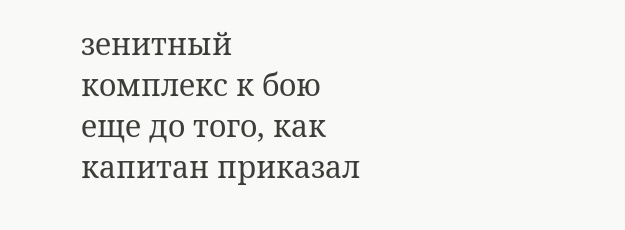зенитный комплекс к бою еще до того, как капитан приказал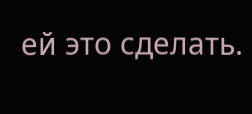ей это сделать.